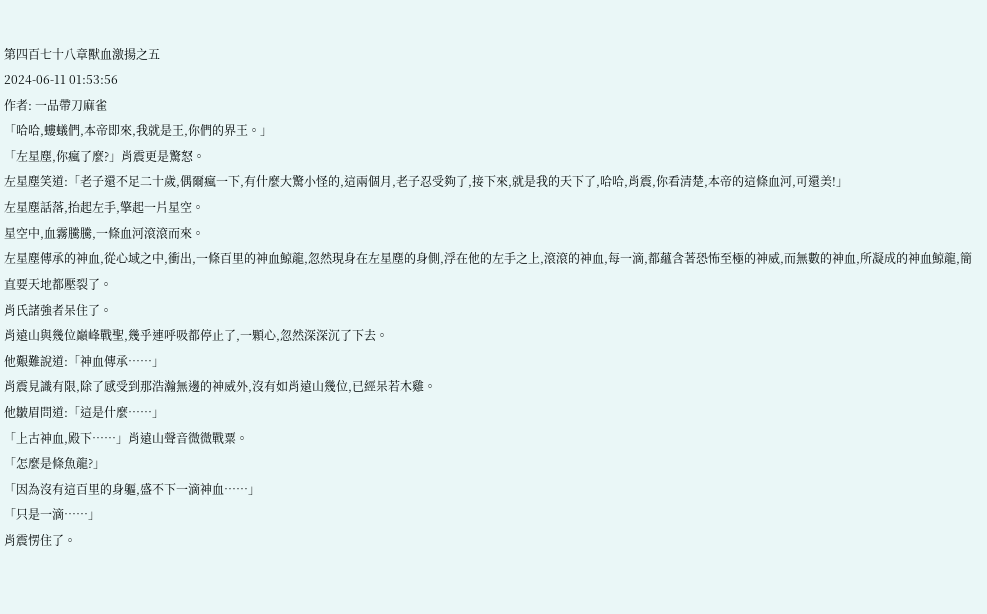第四百七十八章獸血激揚之五
2024-06-11 01:53:56
作者: 一品帶刀麻雀
「哈哈,螻蟻們,本帝即來,我就是王,你們的界王。」
「左星塵,你瘋了麼?」肖震更是驚怒。
左星塵笑道:「老子還不足二十歲,偶爾瘋一下,有什麼大驚小怪的,這兩個月,老子忍受夠了,接下來,就是我的天下了,哈哈,肖震,你看清楚,本帝的這條血河,可還美!」
左星塵話落,抬起左手,擎起一片星空。
星空中,血霧騰騰,一條血河滾滾而來。
左星塵傳承的神血,從心域之中,衝出,一條百里的神血鯨龍,忽然現身在左星塵的身側,浮在他的左手之上,滾滾的神血,每一滴,都蘊含著恐怖至極的神威,而無數的神血,所凝成的神血鯨龍,簡直要天地都壓裂了。
肖氏諸強者呆住了。
肖遠山與幾位巔峰戰聖,幾乎連呼吸都停止了,一顆心,忽然深深沉了下去。
他艱難說道:「神血傳承……」
肖震見識有限,除了感受到那浩瀚無邊的神威外,沒有如肖遠山幾位,已經呆若木雞。
他皺眉問道:「這是什麼……」
「上古神血,殿下……」肖遠山聲音微微戰粟。
「怎麼是條魚龍?」
「因為沒有這百里的身軀,盛不下一滴神血……」
「只是一滴……」
肖震愣住了。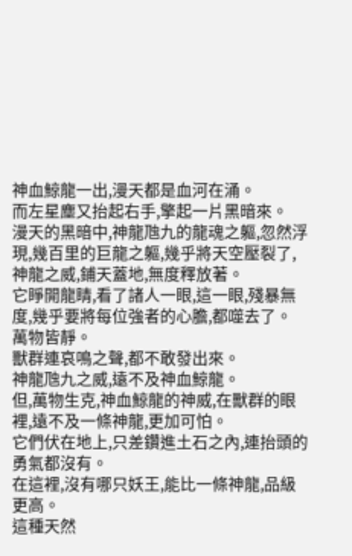神血鯨龍一出,漫天都是血河在涌。
而左星塵又抬起右手,擎起一片黑暗來。
漫天的黑暗中,神龍虺九的龍魂之軀,忽然浮現,幾百里的巨龍之軀,幾乎將天空壓裂了,神龍之威,鋪天蓋地,無度釋放著。
它睜開龍睛,看了諸人一眼,這一眼,殘暴無度,幾乎要將每位強者的心膽,都噬去了。
萬物皆靜。
獸群連哀鳴之聲,都不敢發出來。
神龍虺九之威,遠不及神血鯨龍。
但,萬物生克,神血鯨龍的神威,在獸群的眼裡,遠不及一條神龍,更加可怕。
它們伏在地上,只差鑽進土石之內,連抬頭的勇氣都沒有。
在這裡,沒有哪只妖王,能比一條神龍,品級更高。
這種天然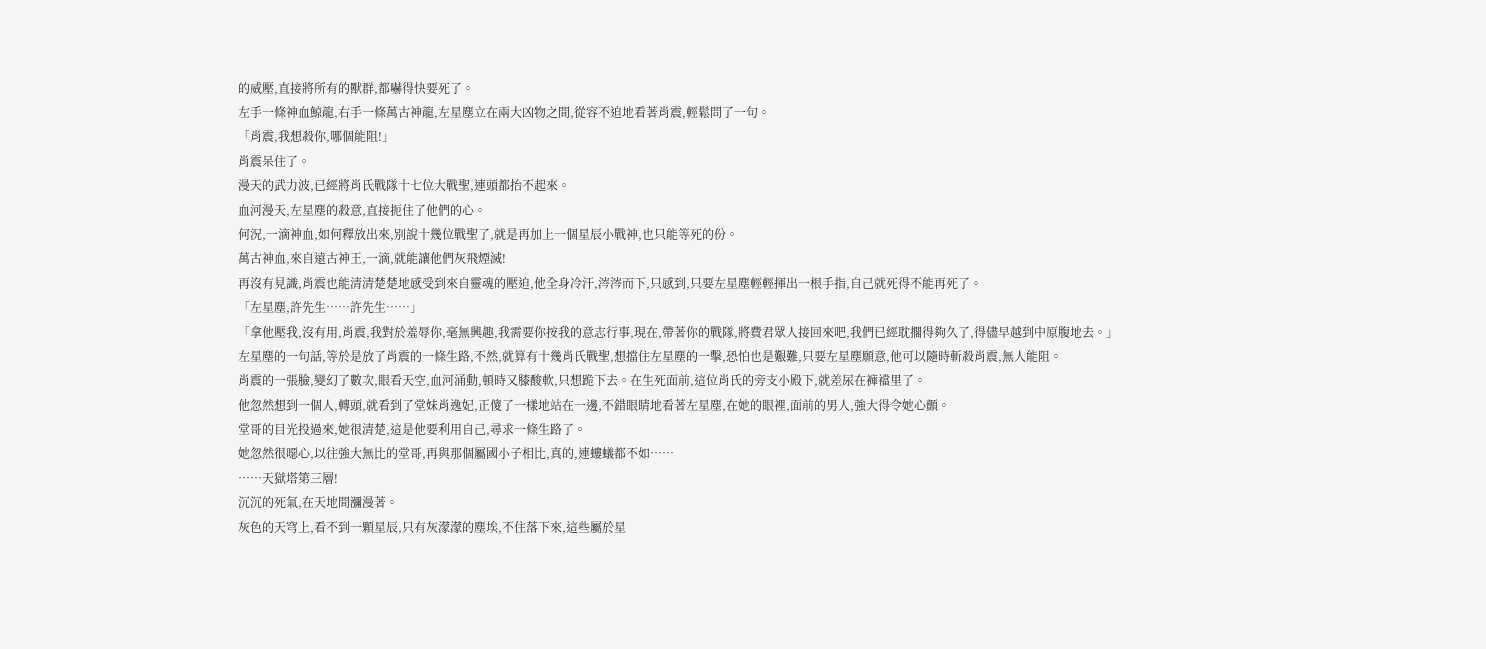的威壓,直接將所有的獸群,都嚇得快要死了。
左手一條神血鯨龍,右手一條萬古神龍,左星塵立在兩大凶物之間,從容不迫地看著肖震,輕鬆問了一句。
「肖震,我想殺你,哪個能阻!」
肖震呆住了。
漫天的武力波,已經將肖氏戰隊十七位大戰聖,連頭都抬不起來。
血河漫天,左星塵的殺意,直接扼住了他們的心。
何況,一滴神血,如何釋放出來,別說十幾位戰聖了,就是再加上一個星辰小戰神,也只能等死的份。
萬古神血,來自遠古神王,一滴,就能讓他們灰飛煙滅!
再沒有見識,肖震也能清清楚楚地感受到來自靈魂的壓迫,他全身冷汗,涔涔而下,只感到,只要左星塵輕輕揮出一根手指,自己就死得不能再死了。
「左星塵,許先生……許先生……」
「拿他壓我,沒有用,肖震,我對於羞辱你,毫無興趣,我需要你按我的意志行事,現在,帶著你的戰隊,將費君眾人接回來吧,我們已經耽擱得夠久了,得儘早越到中原腹地去。」
左星塵的一句話,等於是放了肖震的一條生路,不然,就算有十幾肖氏戰聖,想擋住左星塵的一擊,恐怕也是艱難,只要左星塵願意,他可以隨時斬殺肖震,無人能阻。
肖震的一張臉,變幻了數次,眼看天空,血河涌動,頓時又膝酸軟,只想跪下去。在生死面前,這位肖氏的旁支小殿下,就差尿在褲襠里了。
他忽然想到一個人,轉頭,就看到了堂妹肖逸妃,正傻了一樣地站在一邊,不錯眼睛地看著左星塵,在她的眼裡,面前的男人,強大得令她心顫。
堂哥的目光投過來,她很清楚,這是他要利用自己,尋求一條生路了。
她忽然很噁心,以往強大無比的堂哥,再與那個屬國小子相比,真的,連螻蟻都不如……
……天獄塔第三層!
沉沉的死氣,在天地間瀰漫著。
灰色的天穹上,看不到一顆星辰,只有灰濛濛的塵埃,不住落下來,這些屬於星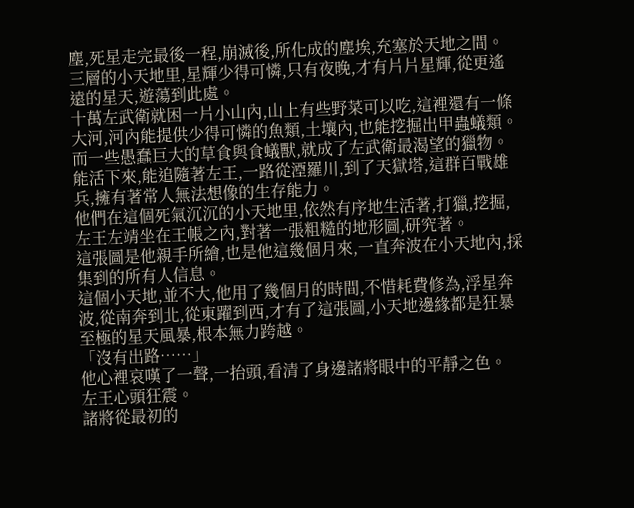塵,死星走完最後一程,崩滅後,所化成的塵埃,充塞於天地之間。
三層的小天地里,星輝少得可憐,只有夜晚,才有片片星輝,從更遙遠的星天,遊蕩到此處。
十萬左武衛就困一片小山內,山上有些野菜可以吃,這裡還有一條大河,河內能提供少得可憐的魚類,土壤內,也能挖掘出甲蟲蟻類。
而一些愚蠢巨大的草食與食蟻獸,就成了左武衛最渴望的獵物。
能活下來,能追隨著左王,一路從湮羅川,到了天獄塔,這群百戰雄兵,擁有著常人無法想像的生存能力。
他們在這個死氣沉沉的小天地里,依然有序地生活著,打獵,挖掘,
左王左靖坐在王帳之內,對著一張粗糙的地形圖,研究著。
這張圖是他親手所繪,也是他這幾個月來,一直奔波在小天地內,採集到的所有人信息。
這個小天地,並不大,他用了幾個月的時間,不惜耗費修為,浮星奔波,從南奔到北,從東躍到西,才有了這張圖,小天地邊緣都是狂暴至極的星天風暴,根本無力跨越。
「沒有出路……」
他心裡哀嘆了一聲,一抬頭,看清了身邊諸將眼中的平靜之色。
左王心頭狂震。
諸將從最初的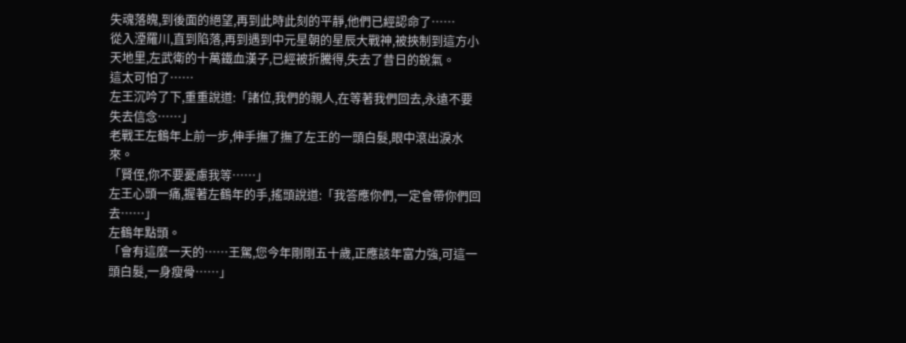失魂落魄,到後面的絕望,再到此時此刻的平靜,他們已經認命了……
從入湮羅川,直到陷落,再到遇到中元星朝的星辰大戰神,被挾制到這方小天地里,左武衛的十萬鐵血漢子,已經被折騰得,失去了昔日的銳氣。
這太可怕了……
左王沉吟了下,重重說道:「諸位,我們的親人,在等著我們回去,永遠不要失去信念……」
老戰王左鶴年上前一步,伸手撫了撫了左王的一頭白髮,眼中滾出淚水來。
「賢侄,你不要憂慮我等……」
左王心頭一痛,握著左鶴年的手,搖頭說道:「我答應你們,一定會帶你們回去……」
左鶴年點頭。
「會有這麼一天的……王駕,您今年剛剛五十歲,正應該年富力強,可這一頭白髮,一身瘦骨……」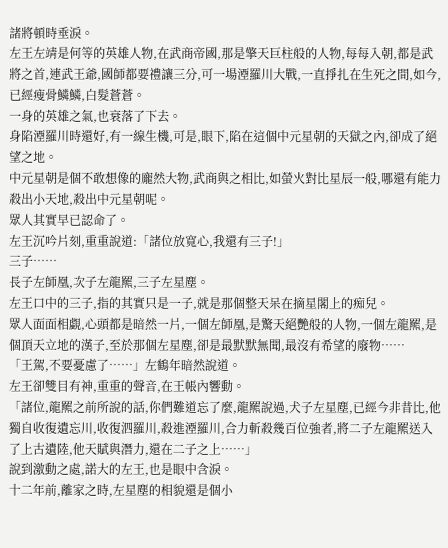諸將頓時垂淚。
左王左靖是何等的英雄人物,在武商帝國,那是擎天巨柱般的人物,每每入朝,都是武將之首,連武王爺,國師都要禮讓三分,可一場湮羅川大戰,一直掙扎在生死之間,如今,已經瘦骨鱗鱗,白髮蒼蒼。
一身的英雄之氣,也衰落了下去。
身陷湮羅川時還好,有一線生機,可是,眼下,陷在這個中元星朝的天獄之內,卻成了絕望之地。
中元星朝是個不敢想像的龐然大物,武商與之相比,如螢火對比星辰一般,哪還有能力殺出小天地,殺出中元星朝呢。
眾人其實早已認命了。
左王沉吟片刻,重重說道:「諸位放寬心,我還有三子!」
三子……
長子左師凰,次子左龍羆,三子左星塵。
左王口中的三子,指的其實只是一子,就是那個整天呆在摘星閣上的痴兒。
眾人面面相覷,心頭都是暗然一片,一個左師凰,是驚天絕艷般的人物,一個左龍羆,是個頂天立地的漢子,至於那個左星塵,卻是最默默無聞,最沒有希望的廢物……
「王駕,不要憂慮了……」左鶴年暗然說道。
左王卻雙目有神,重重的聲音,在王帳內響動。
「諸位,龍羆之前所說的話,你們難道忘了麼,龍羆說過,犬子左星塵,已經今非昔比,他獨自收復遺忘川,收復泗羅川,殺進湮羅川,合力斬殺幾百位強者,將二子左龍羆送入了上古遺陸,他天賦與潛力,還在二子之上……」
說到激動之處,諾大的左王,也是眼中含淚。
十二年前,離家之時,左星塵的相貌還是個小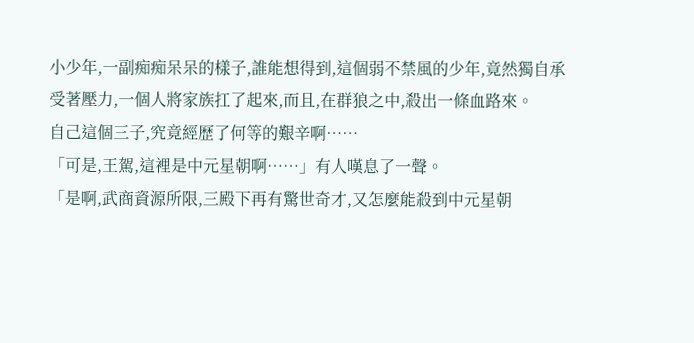小少年,一副痴痴呆呆的樣子,誰能想得到,這個弱不禁風的少年,竟然獨自承受著壓力,一個人將家族扛了起來,而且,在群狼之中,殺出一條血路來。
自己這個三子,究竟經歷了何等的艱辛啊……
「可是,王駕,這裡是中元星朝啊……」有人嘆息了一聲。
「是啊,武商資源所限,三殿下再有驚世奇才,又怎麼能殺到中元星朝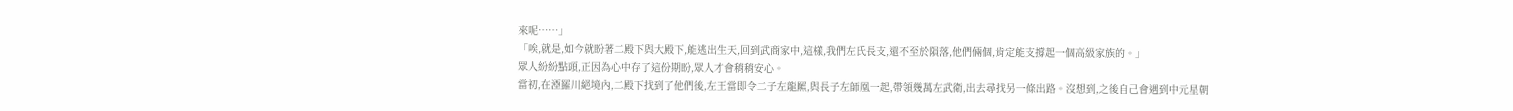來呢……」
「唉,就是,如今就盼著二殿下與大殿下,能逃出生天,回到武商家中,這樣,我們左氏長支,還不至於隕落,他們倆個,肯定能支撐起一個高級家族的。」
眾人紛紛點頭,正因為心中存了這份期盼,眾人才會稍稍安心。
當初,在湮羅川絕境內,二殿下找到了他們後,左王當即令二子左龍羆,與長子左師凰一起,帶領幾萬左武衛,出去尋找另一條出路。沒想到,之後自己會遇到中元星朝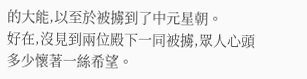的大能,以至於被擄到了中元星朝。
好在,沒見到兩位殿下一同被擄,眾人心頭多少懷著一絲希望。